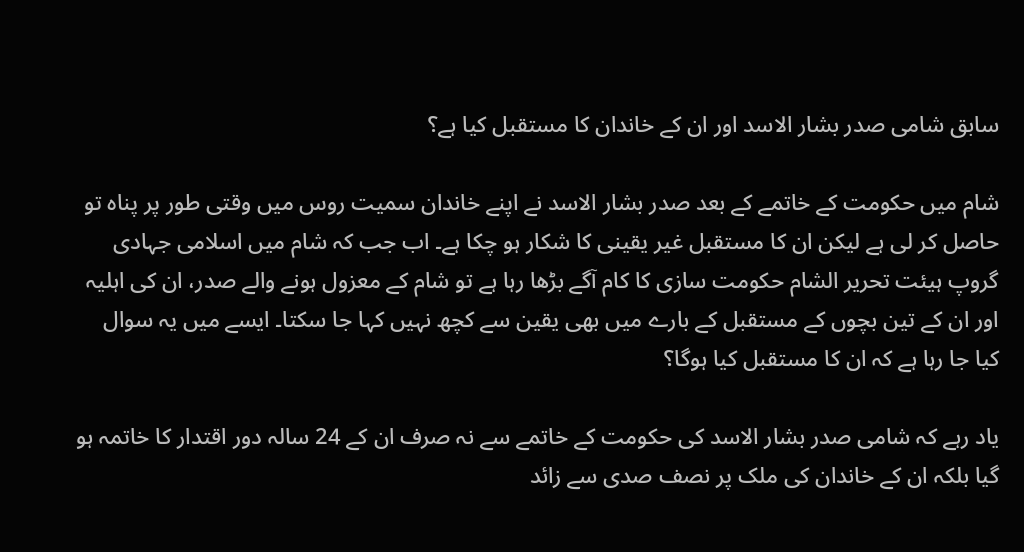سابق شامی صدر بشار الاسد اور ان کے خاندان کا مستقبل کیا ہے؟

شام میں حکومت کے خاتمے کے بعد صدر بشار الاسد نے اپنے خاندان سمیت روس میں وقتی طور پر پناہ تو حاصل کر لی ہے لیکن ان کا مستقبل غیر یقینی کا شکار ہو چکا ہے۔ اب جب کہ شام میں اسلامی جہادی گروپ ہیئت تحریر الشام حکومت سازی کا کام آگے بڑھا رہا ہے تو شام کے معزول ہونے والے صدر، ان کی اہلیہ اور ان کے تین بچوں کے مستقبل کے بارے میں بھی یقین سے کچھ نہیں کہا جا سکتا۔ ایسے میں یہ سوال کیا جا رہا ہے کہ ان کا مستقبل کیا ہوگا؟

یاد رہے کہ شامی صدر بشار الاسد کی حکومت کے خاتمے سے نہ صرف ان کے 24 سالہ دور اقتدار کا خاتمہ ہو گیا بلکہ ان کے خاندان کی ملک پر نصف صدی سے زائد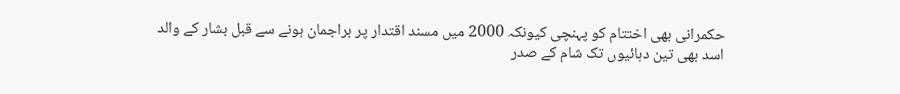حکمرانی بھی اختتام کو پہنچی کیونکہ 2000 میں مسند اقتدار پر براجمان ہونے سے قبل بشار کے والد اسد بھی تین دہائیوں تک شام کے صدر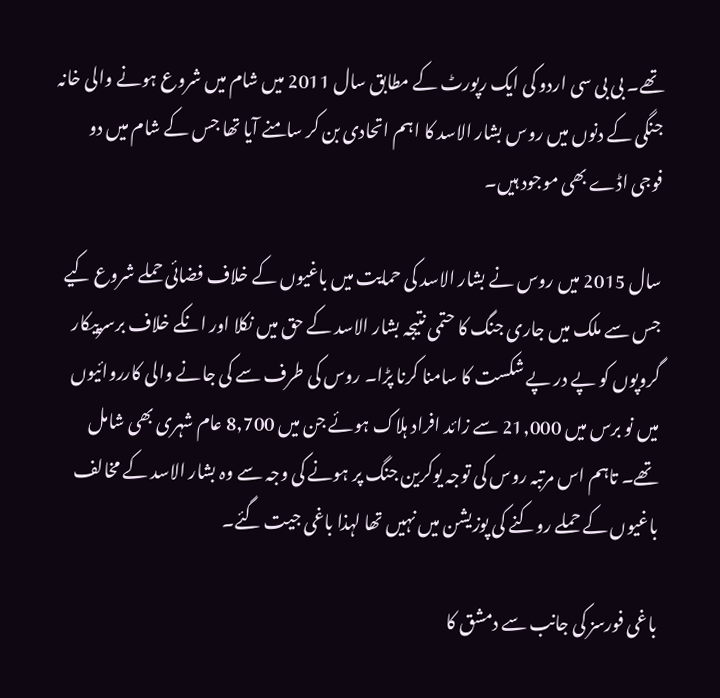تھے۔ بی بی سی اردو کی ایک رپورٹ کے مطابق سال 2011 میں شام میں شروع ہونے والی خانہ جنگی کے دنوں میں روس بشار الاسد کا اہم اتحادی بن کر سامنے آیا تھا جس کے شام میں دو فوجی اڈے بھی موجود ہیں۔

سال 2015 میں روس نے بشار الاسد کی حمایت میں باغیوں کے خلاف فضائی حملے شروع کیے جس سے ملک میں جاری جنگ کا حتمی نتیجہ بشار الاسد کے حق میں نکلا اور انکے خلاف برسرپیکار گروپوں کو پے در پے شکست کا سامنا کرنا پڑا۔ روس کی طرف سے کی جانے والی کارروائیوں میں نو برس میں 21,000 سے زائد افراد ہلاک ہوئے جن میں 8,700 عام شہری بھی شامل تھے۔ تاہم اس مرتبہ روس کی توجہ یوکرین جنگ پر ہونے کی وجہ سے وہ بشار الاسد کے مخالف باغیوں کے حملے روکنے کی پوزیشن میں نہیں تھا لہذا باغی جیت گئے۔

باغی فورسز کی جانب سے دمشق کا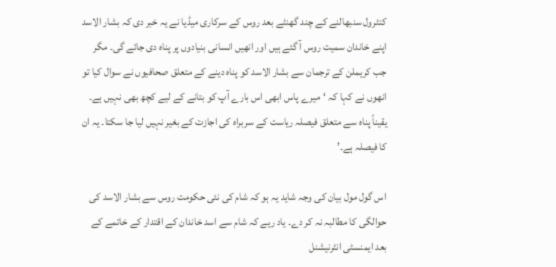کنٹرول سنبھالنے کے چند گھنٹے بعد روس کے سرکاری میڈیا نے یہ خبر دی کہ بشار الاسد اپنے خاندان سمیت روس آ گئے ہیں اور انھیں انسانی بنیادوں پر پناہ دی جائے گی۔ مگر جب کریملن کے ترجمان سے بشار الاسد کو پناہ دینے کے متعلق صحافیوں نے سوال کیا تو انھوں نے کہا کہ ‘میرے پاس ابھی اس بارے آپ کو بتانے کے لیے کچھ بھی نہیں ہے۔ یقیناً پناہ سے متعلق فیصلہ ریاست کے سربراہ کی اجازت کے بغیر نہیں لیا جا سکتا۔ یہ ان کا فیصلہ ہے۔’

اس گول مول بیان کی وجہ شاید یہ ہو کہ شام کی نئی حکومت روس سے بشار الاسد کی حوالگی کا مطالبہ نہ کر دے۔ یاد ریے کہ شام سے اسد خاندان کے اقتدار کے خاتمے کے بعد ایمنسٹی انٹرنیشنل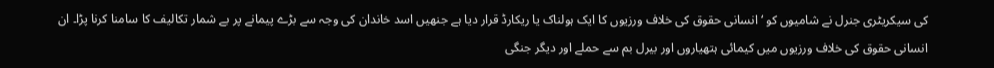کی سیکریٹری جنرل نے شامیوں کو ‘انسانی حقوق کی خلاف ورزیوں کا ایک ہولناک یا ریکارڈ قرار دیا ہے جنھیں اسد خاندان کی وجہ سے بڑے پیمانے پر بے شمار تکالیف کا سامنا کرنا پڑا۔ ان انسانی حقوق کی خلاف ورزیوں میں کیمائی ہتھیاروں اور بیرل بم سے حملے اور دیگر جنگی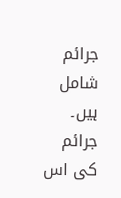جرائم شامل ہیں۔ جرائم کی اس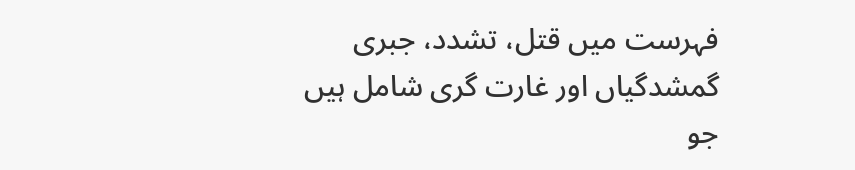فہرست میں قتل، تشدد، جبری گمشدگیاں اور غارت گری شامل ہیں جو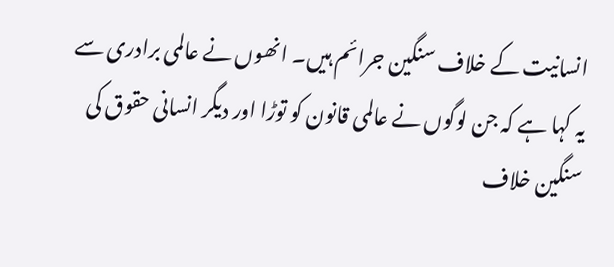انسانیت کے خلاف سنگین جرائم ہیں۔ انھوں نے عالمی برادری سے یہ کہا ہے کہ جن لوگوں نے عالمی قانون کو توڑا اور دیگر انسانی حقوق کی سنگین خلاف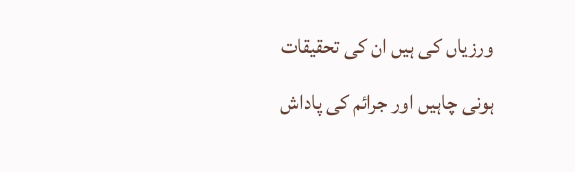ورزیاں کی ہیں ان کی تحقیقات ہونی چاہیں اور جرائم کی پاداش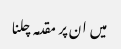میں ان پر مقدمہ چلنا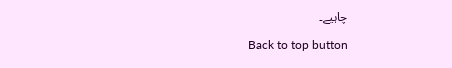چاہیے۔

Back to top button